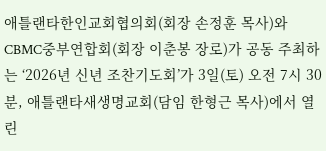애틀랜타한인교회협의회(회장 손정훈 목사)와 CBMC중부연합회(회장 이춘봉 장로)가 공동 주최하는 ‘2026년 신년 조찬기도회’가 3일(토) 오전 7시 30분, 애틀랜타새생명교회(담임 한형근 목사)에서 열린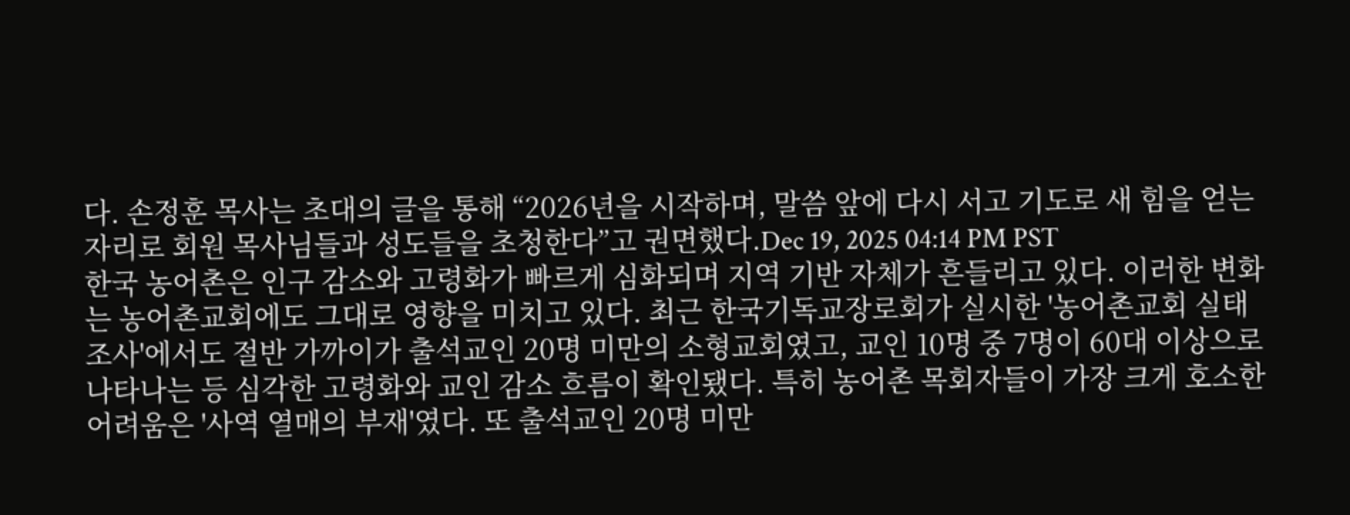다. 손정훈 목사는 초대의 글을 통해 “2026년을 시작하며, 말씀 앞에 다시 서고 기도로 새 힘을 얻는 자리로 회원 목사님들과 성도들을 초청한다”고 권면했다.Dec 19, 2025 04:14 PM PST
한국 농어촌은 인구 감소와 고령화가 빠르게 심화되며 지역 기반 자체가 흔들리고 있다. 이러한 변화는 농어촌교회에도 그대로 영향을 미치고 있다. 최근 한국기독교장로회가 실시한 '농어촌교회 실태 조사'에서도 절반 가까이가 출석교인 20명 미만의 소형교회였고, 교인 10명 중 7명이 60대 이상으로 나타나는 등 심각한 고령화와 교인 감소 흐름이 확인됐다. 특히 농어촌 목회자들이 가장 크게 호소한 어려움은 '사역 열매의 부재'였다. 또 출석교인 20명 미만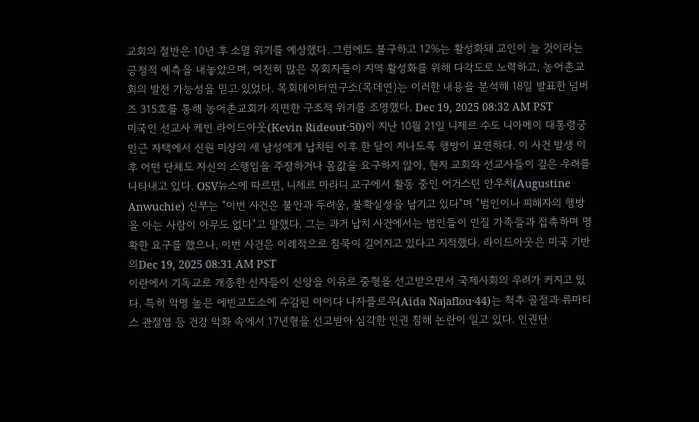교회의 절반은 10년 후 소멸 위기를 예상했다. 그럼에도 불구하고 12%는 활성화돼 교인이 늘 것이라는 긍정적 예측을 내놓았으며, 여전히 많은 목회자들이 지역 활성화를 위해 다각도로 노력하고, 농어촌교회의 발전 가능성을 믿고 있었다. 목회데이터연구소(목데연)는 이러한 내용을 분석해 18일 발표한 넘버즈 315호를 통해 농어촌교회가 직면한 구조적 위기를 조명했다. Dec 19, 2025 08:32 AM PST
미국인 선교사 케빈 라이드아웃(Kevin Rideout·50)이 지난 10월 21일 니제르 수도 니아메이 대통령궁 인근 자택에서 신원 미상의 세 남성에게 납치된 이후 한 달이 지나도록 행방이 묘연하다. 이 사건 발생 이후 어떤 단체도 자신의 소행임을 주장하거나 몸값을 요구하지 않아, 현지 교회와 선교사들이 깊은 우려를 나타내고 있다. OSV뉴스에 따르면, 니제르 마라디 교구에서 활동 중인 어거스틴 안우치(Augustine Anwuchie) 신부는 "이번 사건은 불안과 두려움, 불확실성을 남기고 있다"며 "범인이나 피해자의 행방을 아는 사람이 아무도 없다"고 말했다. 그는 과거 납치 사건에서는 범인들이 인질 가족들과 접촉하며 명확한 요구를 했으나, 이번 사건은 이례적으로 침묵이 길어지고 있다고 지적했다. 라이드아웃은 미국 기반의Dec 19, 2025 08:31 AM PST
이란에서 기독교로 개종한 신자들이 신앙을 이유로 중형을 선고받으면서 국제사회의 우려가 커지고 있다. 특히 악명 높은 에빈교도소에 수감된 아이다 나자플로우(Aida Najaflou·44)는 척추 골절과 류마티스 관절염 등 건강 악화 속에서 17년형을 선고받아 심각한 인권 침해 논란이 일고 있다. 인권단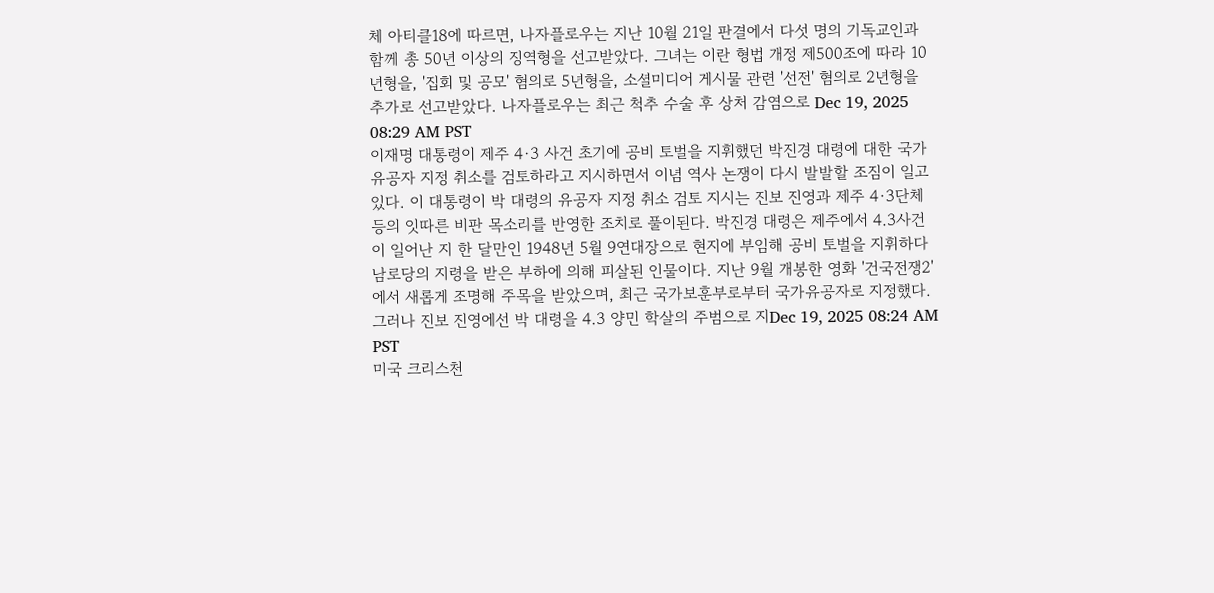체 아티클18에 따르면, 나자플로우는 지난 10월 21일 판결에서 다섯 명의 기독교인과 함께 총 50년 이상의 징역형을 선고받았다. 그녀는 이란 형법 개정 제500조에 따라 10년형을, '집회 및 공모' 혐의로 5년형을, 소셜미디어 게시물 관련 '선전' 혐의로 2년형을 추가로 선고받았다. 나자플로우는 최근 척추 수술 후 상처 감염으로 Dec 19, 2025 08:29 AM PST
이재명 대통령이 제주 4·3 사건 초기에 공비 토벌을 지휘했던 박진경 대령에 대한 국가유공자 지정 취소를 검토하라고 지시하면서 이념 역사 논쟁이 다시 발발할 조짐이 일고 있다. 이 대통령이 박 대령의 유공자 지정 취소 검토 지시는 진보 진영과 제주 4·3단체 등의 잇따른 비판 목소리를 반영한 조치로 풀이된다. 박진경 대령은 제주에서 4.3사건이 일어난 지 한 달만인 1948년 5월 9연대장으로 현지에 부임해 공비 토벌을 지휘하다 남로당의 지령을 받은 부하에 의해 피살된 인물이다. 지난 9월 개봉한 영화 '건국전쟁2'에서 새롭게 조명해 주목을 받았으며, 최근 국가보훈부로부터 국가유공자로 지정했다. 그러나 진보 진영에선 박 대령을 4.3 양민 학살의 주범으로 지Dec 19, 2025 08:24 AM PST
미국 크리스천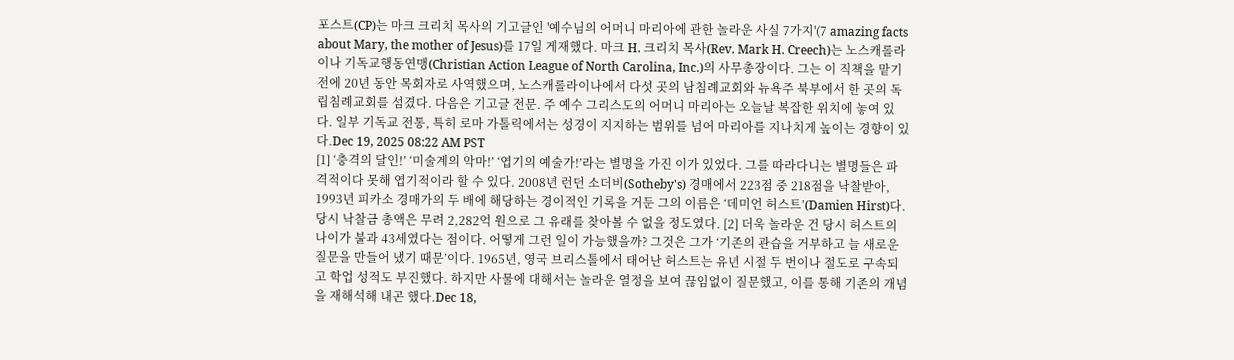포스트(CP)는 마크 크리치 목사의 기고글인 '예수님의 어머니 마리아에 관한 놀라운 사실 7가지'(7 amazing facts about Mary, the mother of Jesus)를 17일 게재했다. 마크 H. 크리치 목사(Rev. Mark H. Creech)는 노스캐롤라이나 기독교행동연맹(Christian Action League of North Carolina, Inc.)의 사무총장이다. 그는 이 직책을 맡기 전에 20년 동안 목회자로 사역했으며, 노스캐롤라이나에서 다섯 곳의 남침례교회와 뉴욕주 북부에서 한 곳의 독립침례교회를 섬겼다. 다음은 기고글 전문. 주 예수 그리스도의 어머니 마리아는 오늘날 복잡한 위치에 놓여 있다. 일부 기독교 전통, 특히 로마 가톨릭에서는 성경이 지지하는 범위를 넘어 마리아를 지나치게 높이는 경향이 있다.Dec 19, 2025 08:22 AM PST
[1] ‘충격의 달인!’ ‘미술계의 악마!’ ‘엽기의 예술가!’라는 별명을 가진 이가 있었다. 그를 따라다니는 별명들은 파격적이다 못해 엽기적이라 할 수 있다. 2008년 런던 소더비(Sotheby's) 경매에서 223점 중 218점을 낙찰받아, 1993년 피카소 경매가의 두 배에 해당하는 경이적인 기록을 거둔 그의 이름은 ‘데미언 허스트’(Damien Hirst)다. 당시 낙찰금 총액은 무려 2,282억 원으로 그 유래를 찾아볼 수 없을 정도였다. [2] 더욱 놀라운 건 당시 허스트의 나이가 불과 43세였다는 점이다. 어떻게 그런 일이 가능했을까? 그것은 그가 ‘기존의 관습을 거부하고 늘 새로운 질문을 만들어 냈기 때문’이다. 1965년, 영국 브리스톨에서 태어난 허스트는 유년 시절 두 번이나 절도로 구속되고 학업 성적도 부진했다. 하지만 사물에 대해서는 놀라운 열정을 보여 끊임없이 질문했고, 이를 통해 기존의 개념을 재해석해 내곤 했다.Dec 18,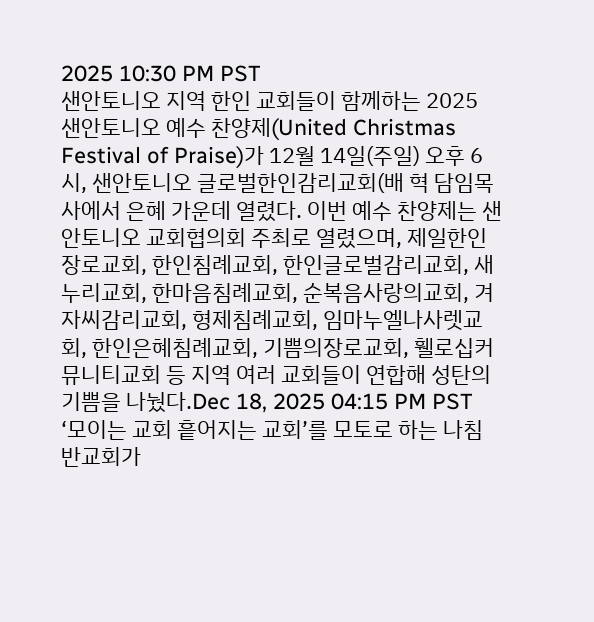2025 10:30 PM PST
샌안토니오 지역 한인 교회들이 함께하는 2025 샌안토니오 예수 찬양제(United Christmas Festival of Praise)가 12월 14일(주일) 오후 6시, 샌안토니오 글로벌한인감리교회(배 혁 담임목사에서 은혜 가운데 열렸다. 이번 예수 찬양제는 샌안토니오 교회협의회 주최로 열렸으며, 제일한인장로교회, 한인침례교회, 한인글로벌감리교회, 새누리교회, 한마음침례교회, 순복음사랑의교회, 겨자씨감리교회, 형제침례교회, 임마누엘나사렛교회, 한인은혜침례교회, 기쁨의장로교회, 휄로십커뮤니티교회 등 지역 여러 교회들이 연합해 성탄의 기쁨을 나눴다.Dec 18, 2025 04:15 PM PST
‘모이는 교회 흩어지는 교회’를 모토로 하는 나침반교회가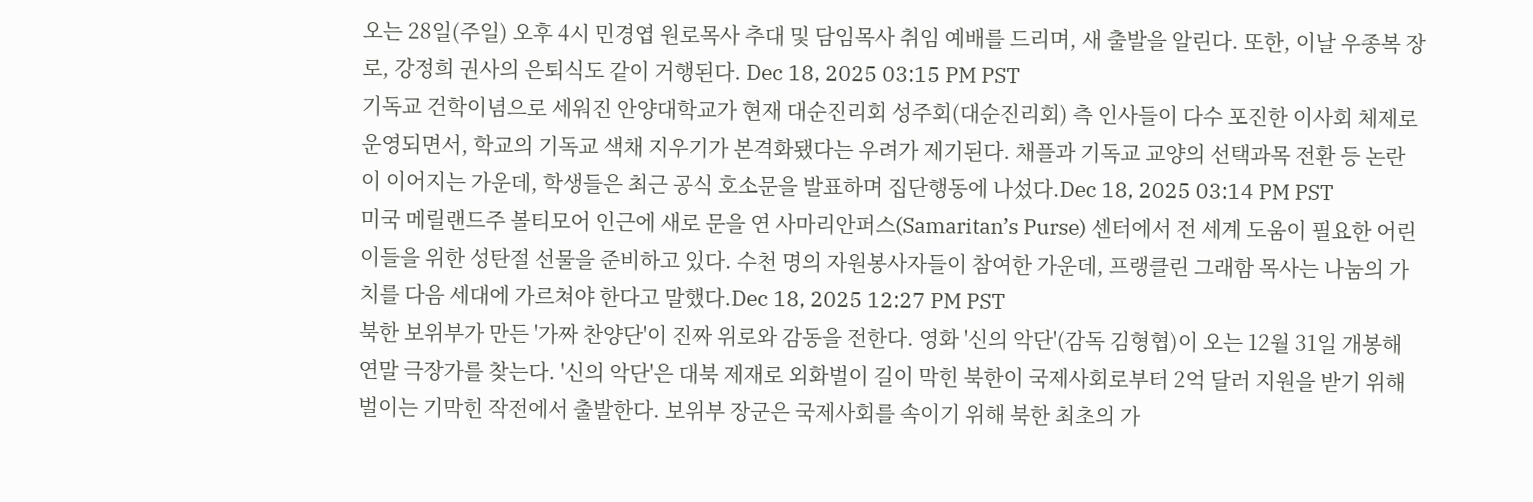오는 28일(주일) 오후 4시 민경엽 원로목사 추대 및 담임목사 취임 예배를 드리며, 새 출발을 알린다. 또한, 이날 우종복 장로, 강정희 권사의 은퇴식도 같이 거행된다. Dec 18, 2025 03:15 PM PST
기독교 건학이념으로 세워진 안양대학교가 현재 대순진리회 성주회(대순진리회) 측 인사들이 다수 포진한 이사회 체제로 운영되면서, 학교의 기독교 색채 지우기가 본격화됐다는 우려가 제기된다. 채플과 기독교 교양의 선택과목 전환 등 논란이 이어지는 가운데, 학생들은 최근 공식 호소문을 발표하며 집단행동에 나섰다.Dec 18, 2025 03:14 PM PST
미국 메릴랜드주 볼티모어 인근에 새로 문을 연 사마리안퍼스(Samaritan’s Purse) 센터에서 전 세계 도움이 필요한 어린이들을 위한 성탄절 선물을 준비하고 있다. 수천 명의 자원봉사자들이 참여한 가운데, 프랭클린 그래함 목사는 나눔의 가치를 다음 세대에 가르쳐야 한다고 말했다.Dec 18, 2025 12:27 PM PST
북한 보위부가 만든 '가짜 찬양단'이 진짜 위로와 감동을 전한다. 영화 '신의 악단'(감독 김형협)이 오는 12월 31일 개봉해 연말 극장가를 찾는다. '신의 악단'은 대북 제재로 외화벌이 길이 막힌 북한이 국제사회로부터 2억 달러 지원을 받기 위해 벌이는 기막힌 작전에서 출발한다. 보위부 장군은 국제사회를 속이기 위해 북한 최초의 가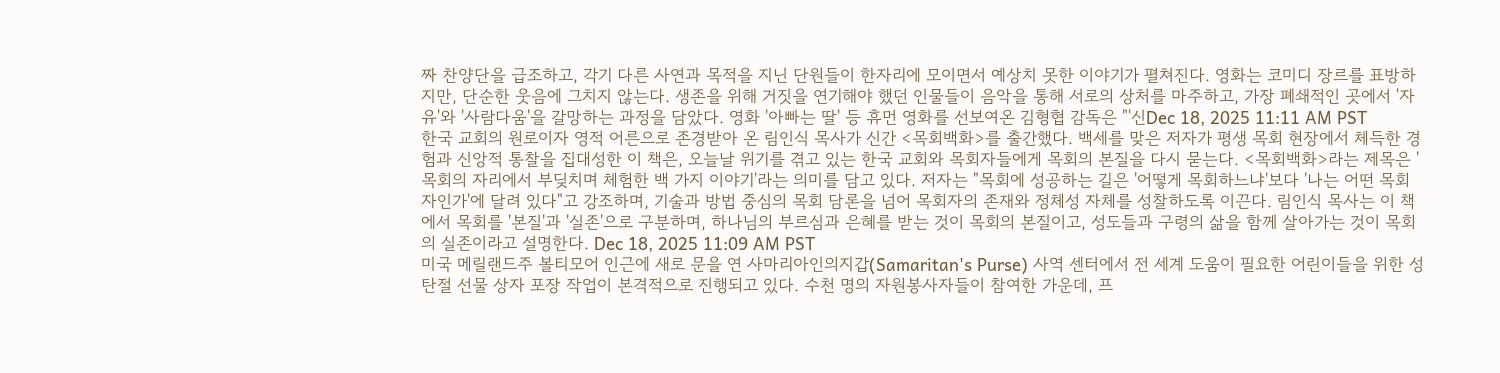짜 찬양단을 급조하고, 각기 다른 사연과 목적을 지닌 단원들이 한자리에 모이면서 예상치 못한 이야기가 펼쳐진다. 영화는 코미디 장르를 표방하지만, 단순한 웃음에 그치지 않는다. 생존을 위해 거짓을 연기해야 했던 인물들이 음악을 통해 서로의 상처를 마주하고, 가장 폐쇄적인 곳에서 '자유'와 '사람다움'을 갈망하는 과정을 담았다. 영화 '아빠는 딸' 등 휴먼 영화를 선보여온 김형협 감독은 "'신Dec 18, 2025 11:11 AM PST
한국 교회의 원로이자 영적 어른으로 존경받아 온 림인식 목사가 신간 <목회백화>를 출간했다. 백세를 맞은 저자가 평생 목회 현장에서 체득한 경험과 신앙적 통찰을 집대성한 이 책은, 오늘날 위기를 겪고 있는 한국 교회와 목회자들에게 목회의 본질을 다시 묻는다. <목회백화>라는 제목은 '목회의 자리에서 부딪치며 체험한 백 가지 이야기'라는 의미를 담고 있다. 저자는 "목회에 성공하는 길은 '어떻게 목회하느냐'보다 '나는 어떤 목회자인가'에 달려 있다"고 강조하며, 기술과 방법 중심의 목회 담론을 넘어 목회자의 존재와 정체성 자체를 성찰하도록 이끈다. 림인식 목사는 이 책에서 목회를 '본질'과 '실존'으로 구분하며, 하나님의 부르심과 은혜를 받는 것이 목회의 본질이고, 성도들과 구령의 삶을 함께 살아가는 것이 목회의 실존이라고 설명한다. Dec 18, 2025 11:09 AM PST
미국 메릴랜드주 볼티모어 인근에 새로 문을 연 사마리아인의지갑(Samaritan's Purse) 사역 센터에서 전 세계 도움이 필요한 어린이들을 위한 성탄절 선물 상자 포장 작업이 본격적으로 진행되고 있다. 수천 명의 자원봉사자들이 참여한 가운데, 프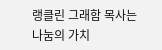랭클린 그래함 목사는 나눔의 가치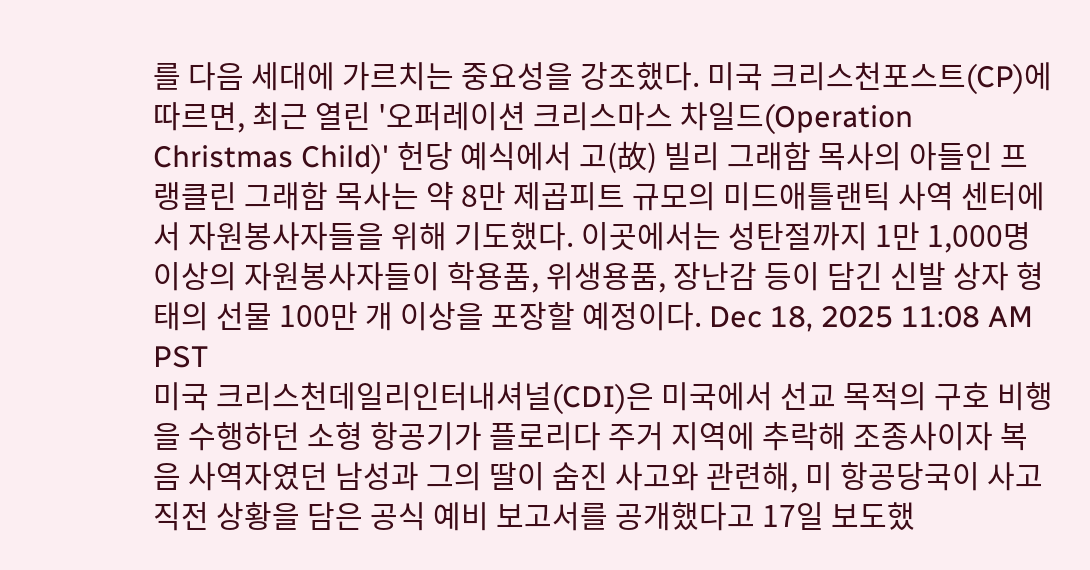를 다음 세대에 가르치는 중요성을 강조했다. 미국 크리스천포스트(CP)에 따르면, 최근 열린 '오퍼레이션 크리스마스 차일드(Operation Christmas Child)' 헌당 예식에서 고(故) 빌리 그래함 목사의 아들인 프랭클린 그래함 목사는 약 8만 제곱피트 규모의 미드애틀랜틱 사역 센터에서 자원봉사자들을 위해 기도했다. 이곳에서는 성탄절까지 1만 1,000명 이상의 자원봉사자들이 학용품, 위생용품, 장난감 등이 담긴 신발 상자 형태의 선물 100만 개 이상을 포장할 예정이다. Dec 18, 2025 11:08 AM PST
미국 크리스천데일리인터내셔널(CDI)은 미국에서 선교 목적의 구호 비행을 수행하던 소형 항공기가 플로리다 주거 지역에 추락해 조종사이자 복음 사역자였던 남성과 그의 딸이 숨진 사고와 관련해, 미 항공당국이 사고 직전 상황을 담은 공식 예비 보고서를 공개했다고 17일 보도했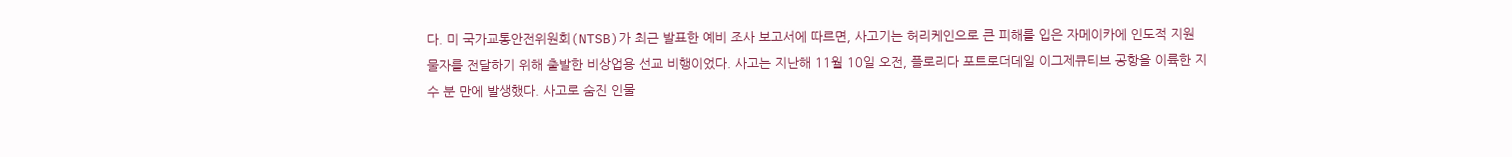다. 미 국가교통안전위원회(NTSB)가 최근 발표한 예비 조사 보고서에 따르면, 사고기는 허리케인으로 큰 피해를 입은 자메이카에 인도적 지원 물자를 전달하기 위해 출발한 비상업용 선교 비행이었다. 사고는 지난해 11월 10일 오전, 플로리다 포트로더데일 이그제큐티브 공항을 이륙한 지 수 분 만에 발생했다. 사고로 숨진 인물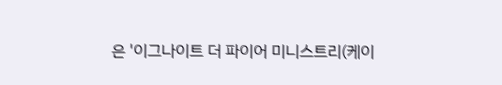은 '이그나이트 더 파이어 미니스트리(케이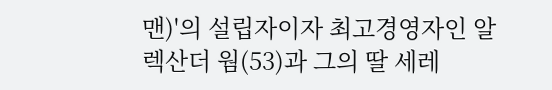맨)'의 설립자이자 최고경영자인 알렉산더 웜(53)과 그의 딸 세레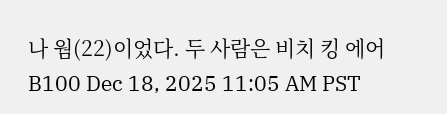나 웜(22)이었다. 두 사람은 비치 킹 에어 B100 Dec 18, 2025 11:05 AM PST